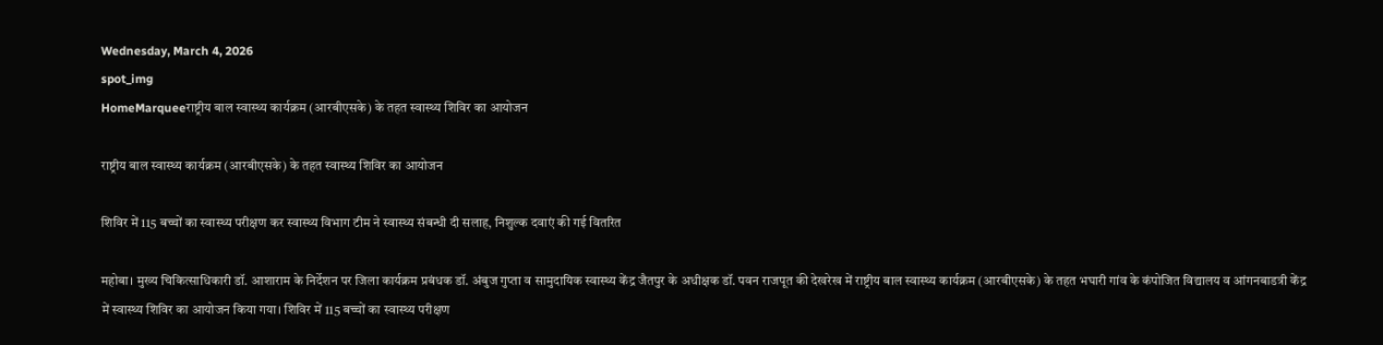Wednesday, March 4, 2026
spot_img
HomeMarqueeराष्ट्रीय बाल स्वास्थ्य कार्यक्रम (आरबीएसके) के तहत स्वास्थ्य शिविर का आयोजन

राष्ट्रीय बाल स्वास्थ्य कार्यक्रम (आरबीएसके) के तहत स्वास्थ्य शिविर का आयोजन

शिविर में 115 बच्चों का स्वास्थ्य परीक्षण कर स्वास्थ्य विभाग टीम ने स्वास्थ्य संबन्धी दी सलाह, निशुल्क दवाएं की गई वितरित

महोबा। मुख्य चिकित्साधिकारी डॉ. आशाराम के निर्देशन पर जिला कार्यक्रम प्रबंधक डॉ. अंबुज गुप्ता व सामुदायिक स्वास्थ्य केंद्र जैतपुर के अधीक्षक डॉ. पवन राजपूत की देखरेख में राष्ट्रीय बाल स्वास्थ्य कार्यक्रम (आरबीएसके) के तहत भघारी गांव के कंपोजित विद्यालय व आंगनबाडत्री केंद्र में स्वास्थ्य शिविर का आयोजन किया गया। शिविर में 115 बच्चों का स्वास्थ्य परीक्षण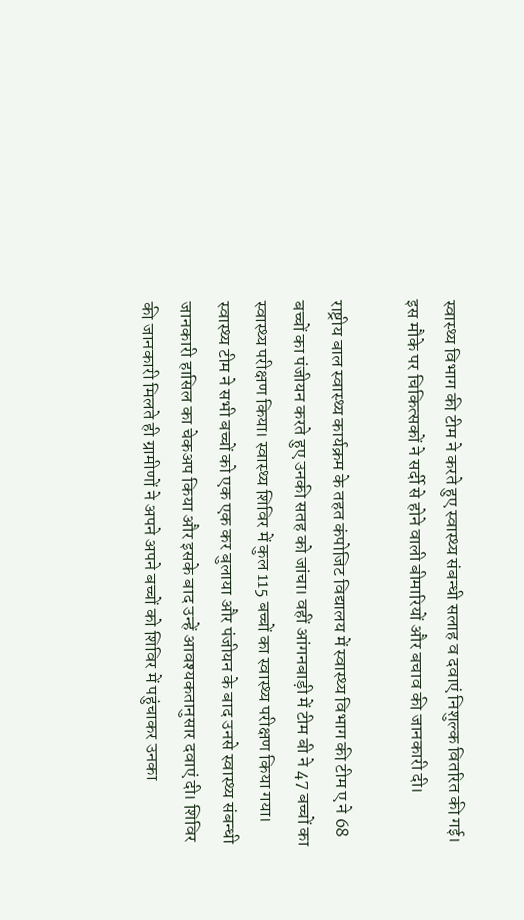स्वास्थ्य विभाग की टीम ने करते हुए स्वास्थ्य संबन्धी सलाह व दवाएं निशुल्क वितरित की गई। इस मौके पर चिकित्सकों ने सर्दी से होने वाली बीमारियों और बचाव की जानकारी दी।

राष्ट्रीय बाल स्वास्थ्य कार्यक्रम के तहत कंपोजिट विद्यालय में स्वास्थ्य विभाग की टीम ए ने 68 बच्चों का पंजीयन करते हुए उनकी सतह को जांचा। वहीं आंगनबाड़ी में टीम बी ने 47 बच्चों का स्वास्थ्य परीक्षण किया। स्वास्थ्य शिविर में कुल 115 बच्चों का स्वास्थ्य परीक्षण किया गया। स्वास्थ्य टीम ने सभी बच्चों को एक एक कर बुलाया और पंजीयन के बाद उनसे स्वास्थ्य संबन्धी जानकारी हासिल का चेकअप किया और इसके बाद उन्हें आवश्यकतानुसार दवाएं दी। शिविर की जानकारी मिलते ही ग्रामीणों ने अपने अपने बच्चों को शिविर में पहुंचाकर उनका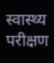स्वास्थ्य परीक्षण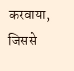करवाया, जिससे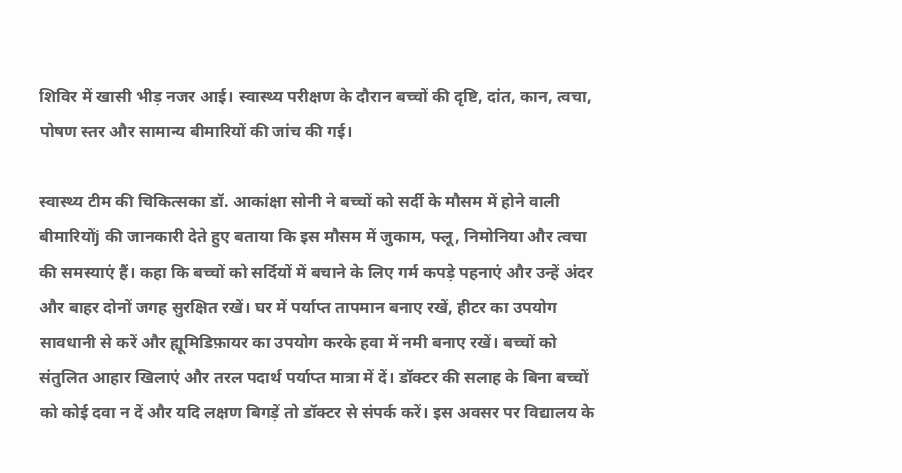शिविर में खासी भीड़ नजर आई। स्वास्थ्य परीक्षण के दौरान बच्चों की दृष्टि, दांत, कान, त्वचा, पोषण स्तर और सामान्य बीमारियों की जांच की गई।

स्वास्थ्य टीम की चिकित्सका डॉ. आकांक्षा सोनी ने बच्चों को सर्दी के मौसम में होने वाली बीमारियोंj की जानकारी देते हुए बताया कि इस मौसम में जुकाम, फ्लू, निमोनिया और त्वचा की समस्याएं हैं। कहा कि बच्चों को सर्दियों में बचाने के लिए गर्म कपड़े पहनाएं और उन्हें अंदर और बाहर दोनों जगह सुरक्षित रखें। घर में पर्याप्त तापमान बनाए रखें, हीटर का उपयोग सावधानी से करें और ह्यूमिडिफ़ायर का उपयोग करके हवा में नमी बनाए रखें। बच्चों को संतुलित आहार खिलाएं और तरल पदार्थ पर्याप्त मात्रा में दें। डॉक्टर की सलाह के बिना बच्चों को कोई दवा न दें और यदि लक्षण बिगड़ें तो डॉक्टर से संपर्क करें। इस अवसर पर विद्यालय के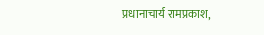प्रधानाचार्य रामप्रकाश,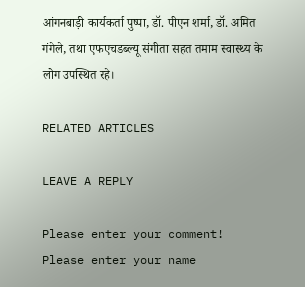आंगनबाड़ी कार्यकर्ता पुष्पा, डॉ. पीएन शर्मा, डॉ. अमित गंगेले, तथा एफएचडब्ल्यू संगीता सहत तमाम स्वास्थ्य के लोग उपस्थित रहे।

RELATED ARTICLES

LEAVE A REPLY

Please enter your comment!
Please enter your name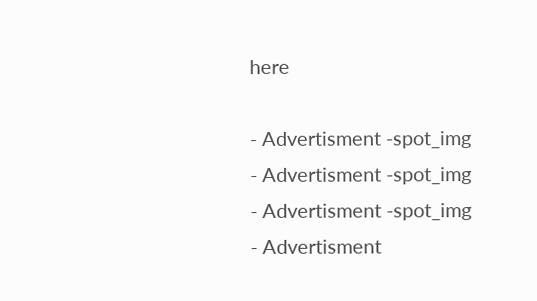here

- Advertisment -spot_img
- Advertisment -spot_img
- Advertisment -spot_img
- Advertisment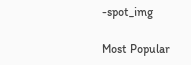-spot_img

Most Popular